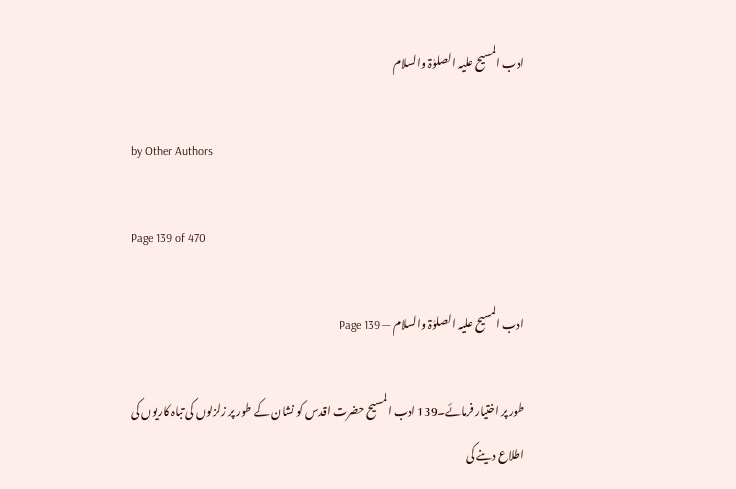ادب المسیح علیہ الصلوٰۃ والسلام

by Other Authors

Page 139 of 470

ادب المسیح علیہ الصلوٰۃ والسلام — Page 139

طور پر اختیار فرمائے۔139 ادب المسيح حضرت اقدس کو نشان کے طور پر زلزلوں کی تباہ کاریوں کی اطلاع دینے کی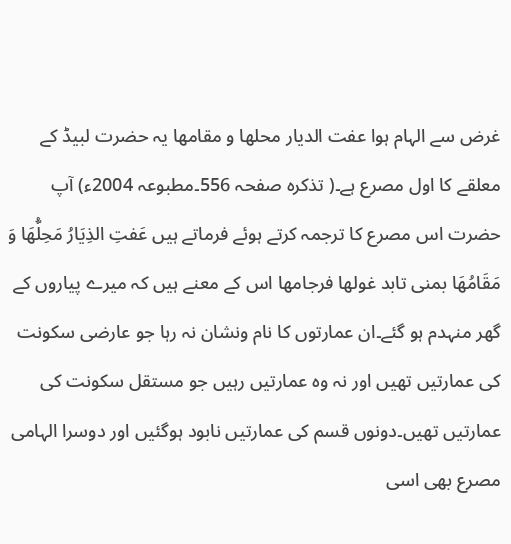غرض سے الہام ہوا عفت الديار محلها و مقامها یہ حضرت لبیڈ کے معلقے کا اول مصرع ہے۔( تذکرہ صفحہ 556۔مطبوعہ 2004ء) آپ حضرت اس مصرع کا ترجمہ کرتے ہوئے فرماتے ہیں عَفتِ الذِيَارُ مَحِلُّهَا وَ مَقَامُهَا بمنی تابد غولها فرجامها اس کے معنے ہیں کہ میرے پیاروں کے گھر منہدم ہو گئے۔ان عمارتوں کا نام ونشان نہ رہا جو عارضی سکونت کی عمارتیں تھیں اور نہ وہ عمارتیں رہیں جو مستقل سکونت کی عمارتیں تھیں۔دونوں قسم کی عمارتیں نابود ہوگئیں اور دوسرا الہامی مصرع بھی اسی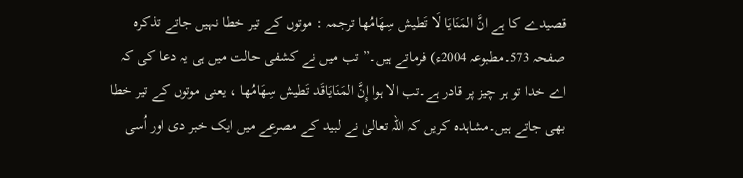قصیدے کا ہے انَّ المَنَايَا لَا تَطيش سِهَامُها ترجمہ : موتوں کے تیر خطا نہیں جاتے تذکرہ صفحہ 573۔مطبوعہ 2004ء) فرماتے ہیں۔” تب میں نے کشفی حالت میں ہی یہ دعا کی کہ اے خدا تو ہر چیز پر قادر ہے۔تب الا ہوا إِنَّ المَنَايَاقَد تَطيش سِهَامُها ، یعنی موتوں کے تیر خطا بھی جاتے ہیں۔مشاہدہ کریں کہ اللہ تعالیٰ نے لبید کے مصرعے میں ایک خبر دی اور اُسی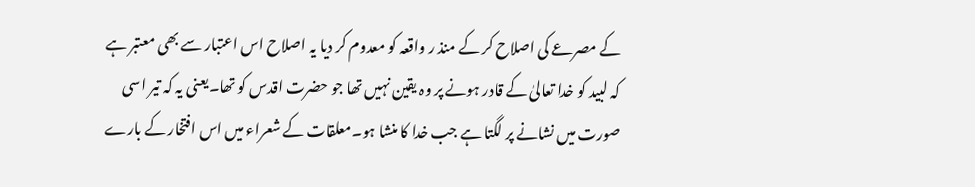کے مصرعے کی اصلاح کر کے منذ ر واقعہ کو معدوم کر دیا یہ اصلاح اس اعتبار سے بھی معتبر ہے کہ لبید کو خدا تعالیٰ کے قادر ہونے پر وہ یقین نہیں تھا جو حضرت اقدس کو تھا۔یعنی یہ کہ تیر اسی صورت میں نشانے پر لگتا ہے جب خدا کا منشا ہو۔معلقات کے شعراء میں اس افتخار کے بارے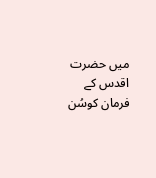میں حضرت اقدس کے فرمان کوسُن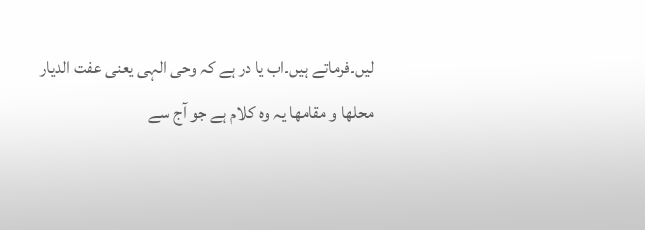لیں۔فرماتے ہیں۔اب یا در ہے کہ وحی الہی یعنی عفت الديار محلها و مقامها یہ وہ کلام ہے جو آج سے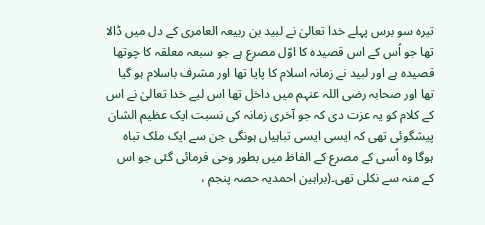تیرہ سو برس پہلے خدا تعالیٰ نے لبید بن ربیعہ العامری کے دل میں ڈالا تھا جو اُس کے اس قصیدہ کا اوّل مصرع ہے جو سبعہ معلقہ کا چوتھا قصیدہ ہے اور لبید نے زمانہ اسلام کا پایا تھا اور مشرف باسلام ہو گیا تھا اور صحابہ رضی اللہ عنہم میں داخل تھا اس لیے خدا تعالیٰ نے اس کے کلام کو یہ عزت دی کہ جو آخری زمانہ کی نسبت ایک عظیم الشان پیشگوئی تھی کہ ایسی ایسی تباہیاں ہونگی جن سے ایک ملک تباہ ہوگا وہ اُسی کے مصرع کے الفاظ میں بطور وحی فرمائی گئی جو اس کے منہ سے نکلی تھی۔(براہین احمدیہ حصہ پنجم ،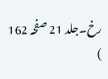رخ۔جلد 21 صفحہ 162 )